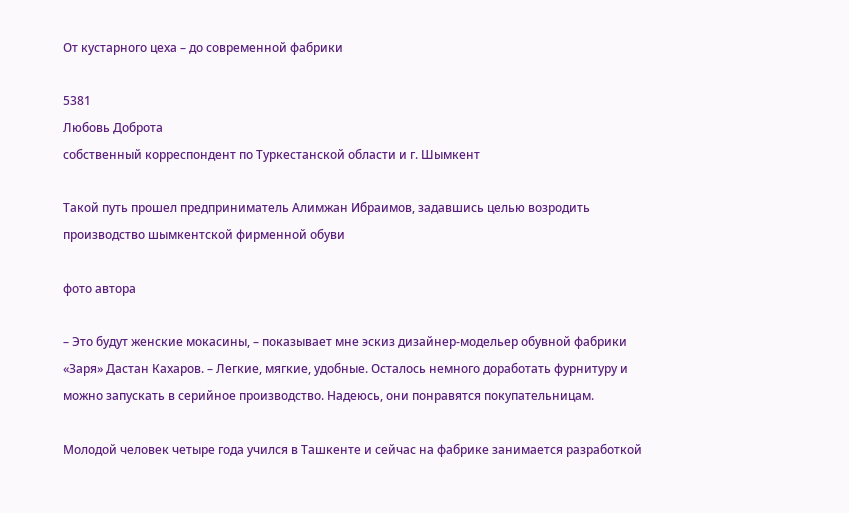От кустарного цеха – до современной фабрики

5381
Любовь Доброта
собственный корреспондент по Туркестанской области и г. Шымкент

Такой путь прошел предприниматель Алимжан Ибраимов, задавшись целью возродить производство шымкентской фирменной обуви

фото автора

– Это будут женские мокасины, – показывает мне эскиз дизайнер-модельер обувной фабрики «Заря» Дастан Кахаров. – Легкие, мягкие, удобные. Осталось немного доработать фурнитуру и можно запускать в серийное производство. Надеюсь, они понравятся покупательницам.

Молодой человек четыре года учился в Ташкенте и сейчас на фабрике занимается разработкой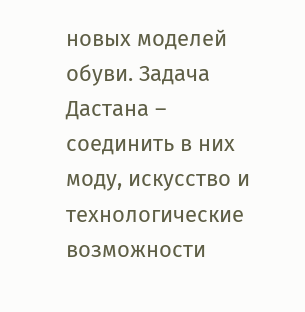новых моделей обуви. Задача Дастана – соединить в них моду, искусство и технологические возможности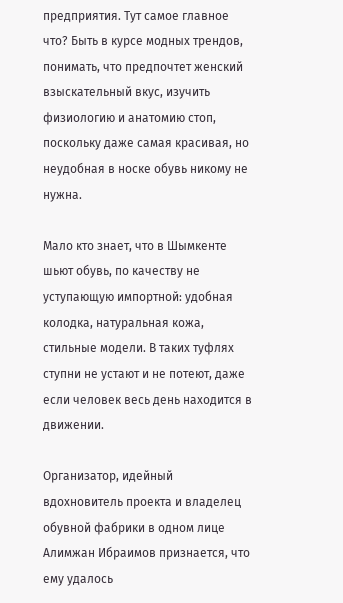предприятия. Тут самое главное что? Быть в курсе модных трендов, понимать, что предпочтет женский взыскательный вкус, изучить физиологию и анатомию стоп, поскольку даже самая красивая, но неудобная в носке обувь никому не нужна.

Мало кто знает, что в Шымкенте шьют обувь, по качеству не уступающую импортной: удобная колодка, натуральная кожа, стильные модели. В таких туфлях ступни не устают и не потеют, даже если человек весь день находится в движении.

Организатор, идейный вдохновитель проекта и владелец обувной фабрики в одном лице Алимжан Ибраимов признается, что ему удалось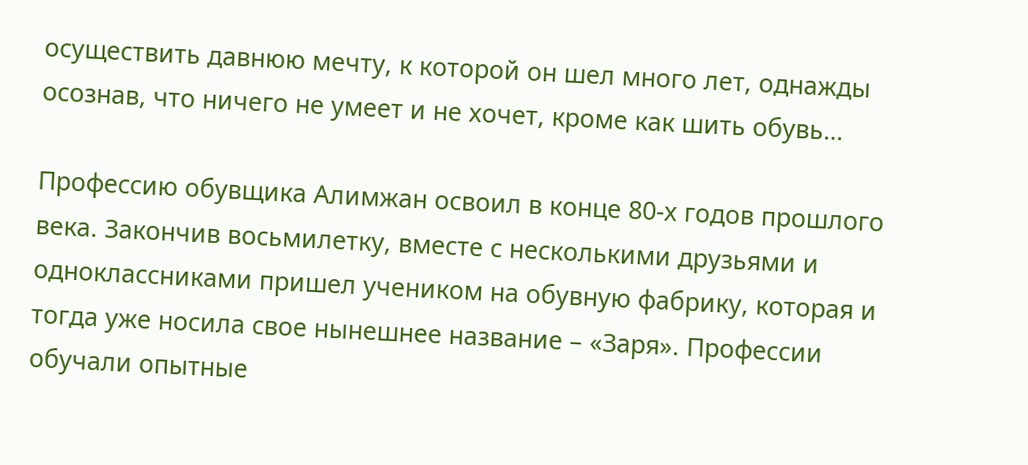осуществить давнюю мечту, к которой он шел много лет, однажды осознав, что ничего не умеет и не хочет, кроме как шить обувь…

Профессию обувщика Алимжан освоил в конце 80-х годов прошлого века. Закончив восьмилетку, вместе с несколькими друзьями и одноклассниками пришел учеником на обувную фабрику, которая и тогда уже носила свое нынешнее название – «Заря». Профессии обучали опытные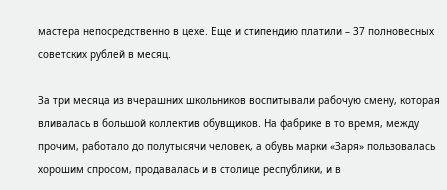мастера непосредственно в цехе. Еще и стипендию платили – 37 полновесных советских рублей в месяц.

За три месяца из вчерашних школьников воспитывали рабочую смену, которая вливалась в большой коллектив обувщиков. На фабрике в то время, между прочим, работало до полутысячи человек, а обувь марки «Заря» пользовалась хорошим спросом, продавалась и в столице республики, и в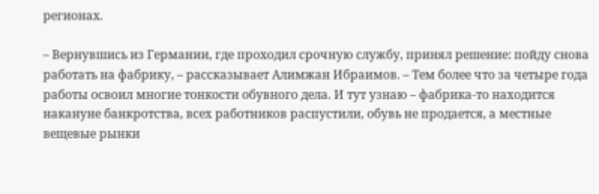регионах.

– Вернувшись из Германии, где проходил срочную службу, принял решение: пойду снова работать на фабрику, – рассказывает Алимжан Ибраимов. – Тем более что за четыре года работы освоил многие тонкости обувного дела. И тут узнаю – фабрика-то находится накануне банкротства, всех работников распустили, обувь не продается, а местные вещевые рынки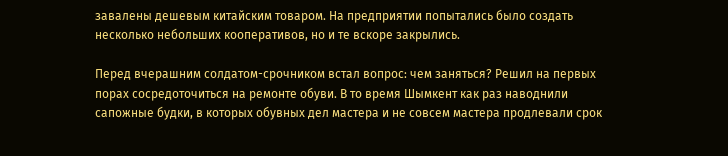завалены дешевым китайским товаром. На предприятии попытались было создать несколько небольших кооперативов, но и те вскоре закрылись.

Перед вчерашним солдатом-срочником встал вопрос: чем заняться? Решил на первых порах сосредоточиться на ремонте обуви. В то время Шымкент как раз наводнили сапожные будки, в которых обувных дел мастера и не совсем мастера продлевали срок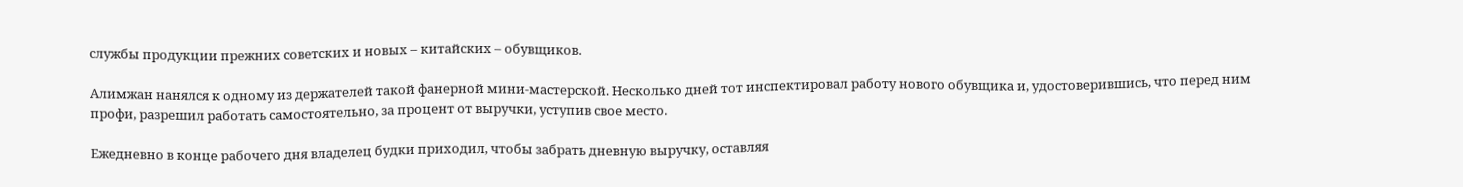службы продукции прежних советских и новых – китайских – обувщиков.

Алимжан нанялся к одному из держателей такой фанерной мини-мастерской. Несколько дней тот инспектировал работу нового обувщика и, удостоверившись, что перед ним профи, разрешил работать самостоятельно, за процент от выручки, уступив свое место.

Ежедневно в конце рабочего дня владелец будки приходил, чтобы забрать дневную выручку, оставляя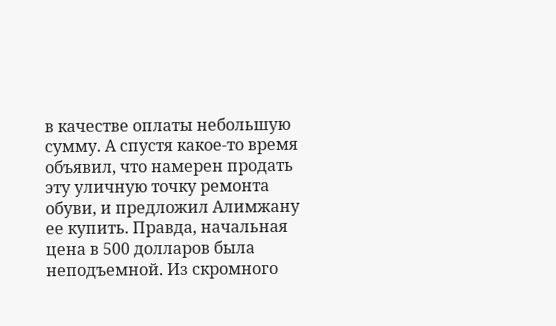в качестве оплаты небольшую сумму. А спустя какое-то время объявил, что намерен продать эту уличную точку ремонта обуви, и предложил Алимжану ее купить. Правда, начальная цена в 500 долларов была неподъемной. Из скромного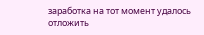заработка на тот момент удалось отложить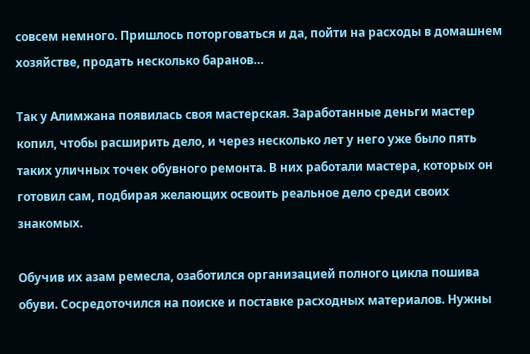совсем немного. Пришлось поторговаться и да, пойти на расходы в домашнем хозяйстве, продать несколько баранов…

Так у Алимжана появилась своя мастерская. Заработанные деньги мастер копил, чтобы расширить дело, и через несколько лет у него уже было пять таких уличных точек обувного ремонта. В них работали мастера, которых он готовил сам, подбирая желающих освоить реальное дело среди своих знакомых.

Обучив их азам ремесла, озаботился организацией полного цикла пошива обуви. Сосредоточился на поиске и поставке расходных материалов. Нужны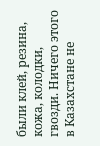были клей, резина, кожа, колодки, гвозди. Ничего этого в Казахстане не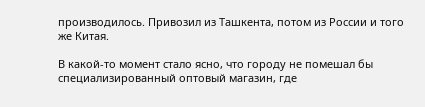производилось. Привозил из Ташкента, потом из России и того же Китая.

В какой-то момент стало ясно, что городу не помешал бы специализированный оптовый магазин, где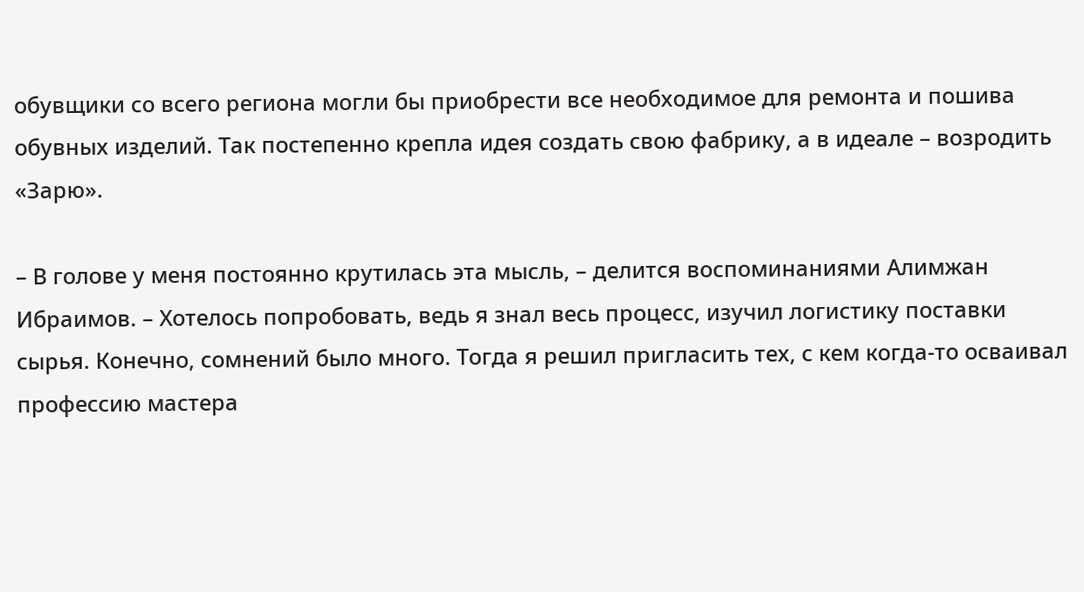обувщики со всего региона могли бы приобрести все необходимое для ремонта и пошива обувных изделий. Так постепенно крепла идея создать свою фабрику, а в идеале – возродить «Зарю».

– В голове у меня постоянно крутилась эта мысль, – делится воспоминаниями Алимжан Ибраимов. – Хотелось попробовать, ведь я знал весь процесс, изучил логистику поставки сырья. Конечно, сомнений было много. Тогда я решил пригласить тех, с кем когда-то осваивал профессию мастера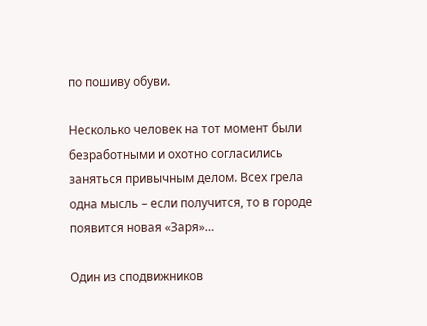по пошиву обуви.

Несколько человек на тот момент были безработными и охотно согласились заняться привычным делом. Всех грела одна мысль – если получится, то в городе появится новая «Заря»…

Один из сподвижников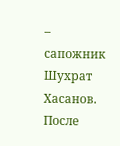– сапожник Шухрат Хасанов. После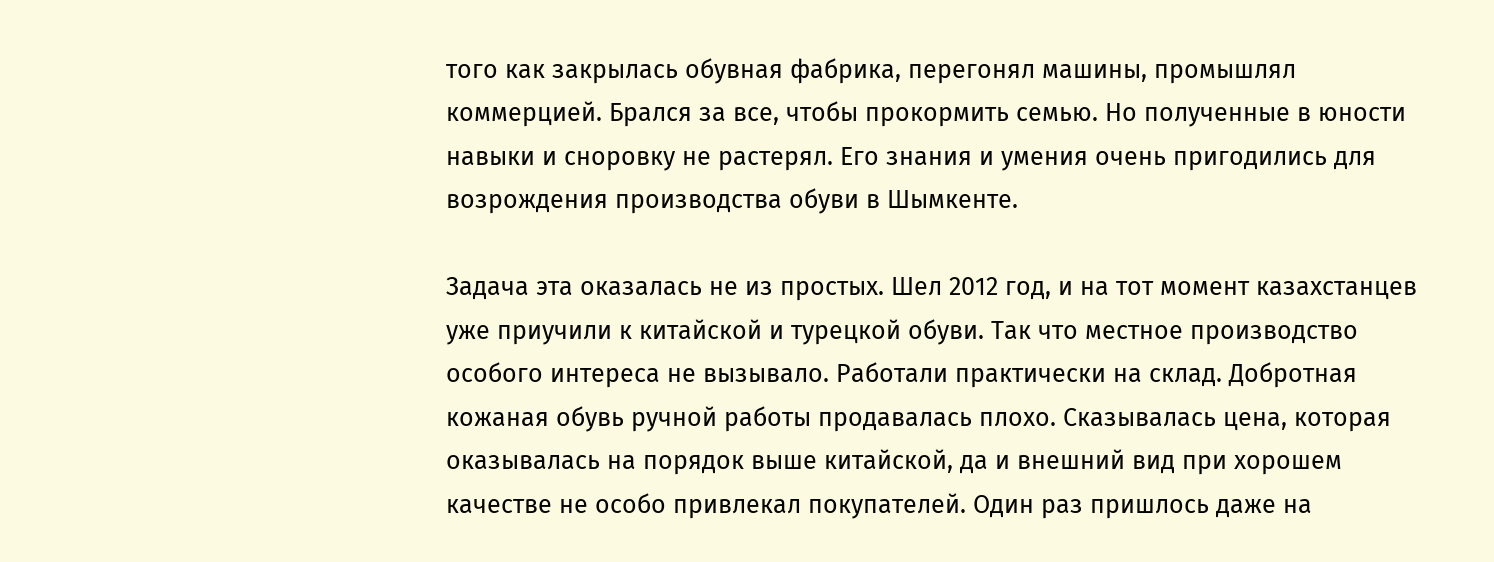того как закрылась обувная фабрика, перегонял машины, промышлял коммерцией. Брался за все, чтобы прокормить семью. Но полученные в юности навыки и сноровку не растерял. Его знания и умения очень пригодились для возрождения производства обуви в Шымкенте.

Задача эта оказалась не из простых. Шел 2012 год, и на тот момент казахстанцев уже приучили к китайской и турецкой обуви. Так что местное производство особого интереса не вызывало. Работали практически на склад. Добротная кожаная обувь ручной работы продавалась плохо. Сказывалась цена, которая оказывалась на порядок выше китайской, да и внешний вид при хорошем качестве не особо привлекал покупателей. Один раз пришлось даже на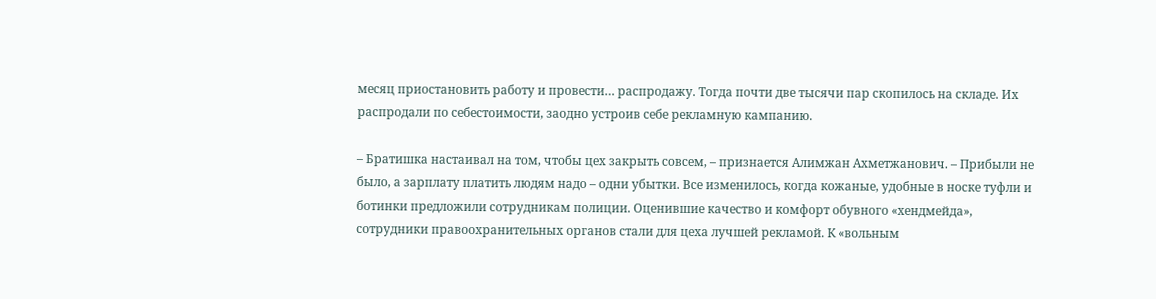месяц приостановить работу и провести… распродажу. Тогда почти две тысячи пар скопилось на складе. Их распродали по себестоимости, заодно устроив себе рекламную кампанию.

– Братишка настаивал на том, чтобы цех закрыть совсем, – признается Алимжан Ахметжанович. – Прибыли не было, а зарплату платить людям надо – одни убытки. Все изменилось, когда кожаные, удобные в носке туфли и ботинки предложили сотрудникам полиции. Оценившие качество и комфорт обувного «хендмейда», сотрудники правоохранительных органов стали для цеха лучшей рекламой. К «вольным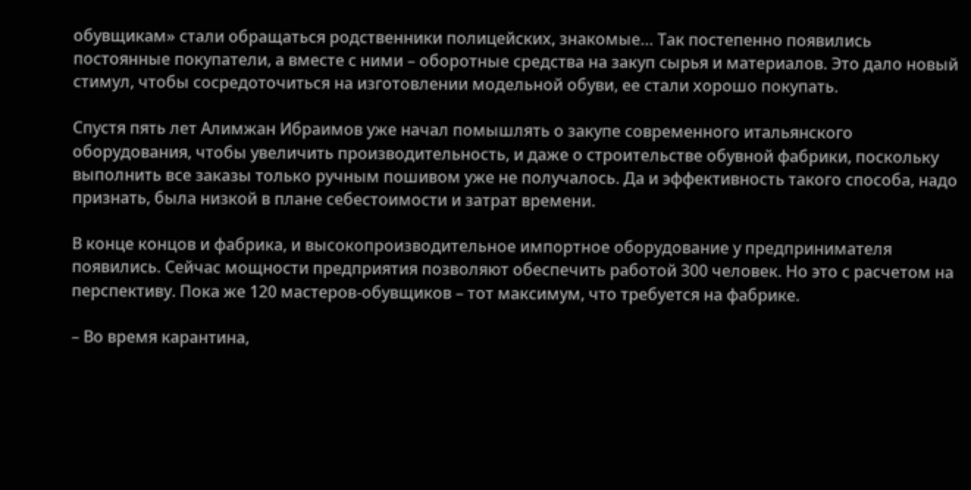обувщикам» стали обращаться родственники полицейских, знакомые… Так постепенно появились постоянные покупатели, а вместе с ними – оборотные средства на закуп сырья и материалов. Это дало новый стимул, чтобы сосредоточиться на изготовлении модельной обуви, ее стали хорошо покупать.

Спустя пять лет Алимжан Ибраимов уже начал помышлять о закупе современного итальянского оборудования, чтобы увеличить производительность, и даже о строительстве обувной фабрики, поскольку выполнить все заказы только ручным пошивом уже не получалось. Да и эффективность такого способа, надо признать, была низкой в плане себестоимости и затрат времени.

В конце концов и фабрика, и высокопроизводительное импортное оборудование у предпринимателя появились. Сейчас мощности предприятия позволяют обеспечить работой 300 человек. Но это с расчетом на перспективу. Пока же 120 мастеров-обувщиков – тот максимум, что требуется на фабрике.

– Во время карантина,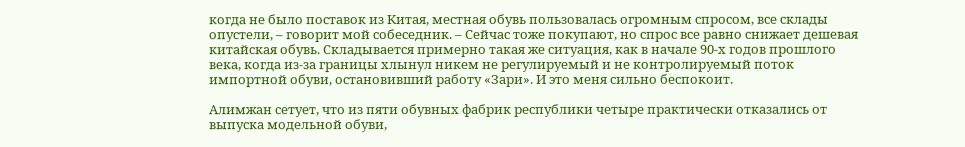когда не было поставок из Китая, местная обувь пользовалась огромным спросом, все склады опустели, – говорит мой собеседник. – Сейчас тоже покупают, но спрос все равно снижает дешевая китайская обувь. Складывается примерно такая же ситуация, как в начале 90-х годов прошлого века, когда из-за границы хлынул никем не регулируемый и не контролируемый поток импортной обуви, остановивший работу «Зари». И это меня сильно беспокоит.

Алимжан сетует, что из пяти обувных фабрик республики четыре практически отказались от выпуска модельной обуви,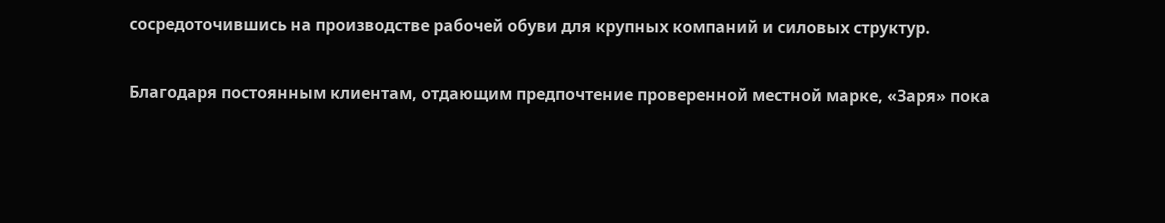сосредоточившись на производстве рабочей обуви для крупных компаний и силовых структур.

Благодаря постоянным клиентам, отдающим предпочтение проверенной местной марке, «Заря» пока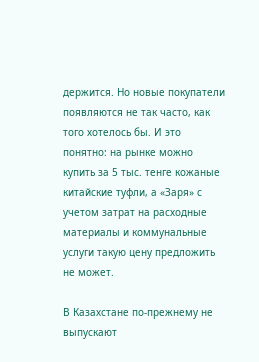держится. Но новые покупатели появляются не так часто, как того хотелось бы. И это понятно: на рынке можно купить за 5 тыс. тенге кожаные китайские туфли, а «Заря» с учетом затрат на расходные материалы и коммунальные услуги такую цену предложить не может.

В Казахстане по-прежнему не выпускают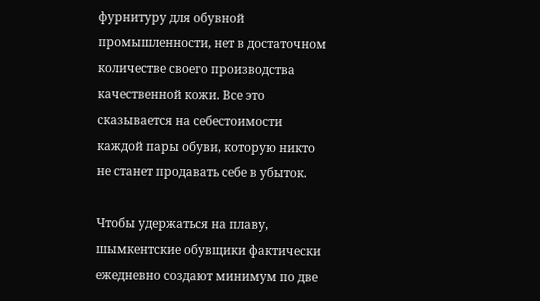фурнитуру для обувной промышленности, нет в достаточном количестве своего производства качественной кожи. Все это сказывается на себестоимости каждой пары обуви, которую никто не станет продавать себе в убыток.

Чтобы удержаться на плаву, шымкентские обувщики фактически ежедневно создают минимум по две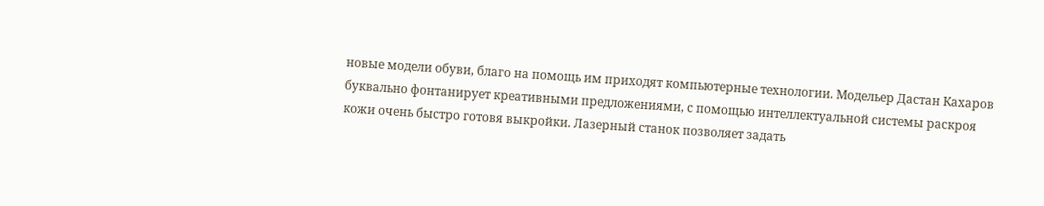новые модели обуви, благо на помощь им приходят компьютерные технологии. Модельер Дастан Кахаров буквально фонтанирует креативными предложениями, с помощью интеллектуальной системы раскроя кожи очень быстро готовя выкройки. Лазерный станок позволяет задать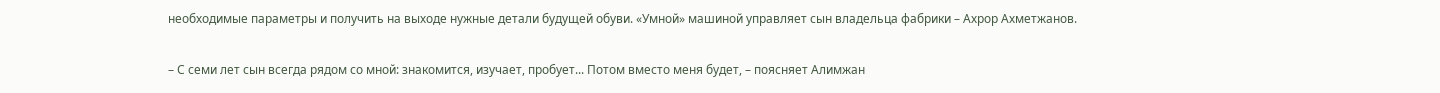необходимые параметры и получить на выходе нужные детали будущей обуви. «Умной» машиной управляет сын владельца фабрики – Ахрор Ахметжанов.

– С семи лет сын всегда рядом со мной: знакомится, изучает, пробует... Потом вместо меня будет, – поясняет Алимжан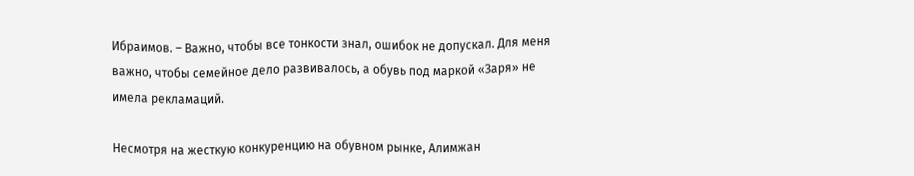Ибраимов. – Важно, чтобы все тонкости знал, ошибок не допускал. Для меня важно, чтобы семейное дело развивалось, а обувь под маркой «Заря» не имела рекламаций.

Несмотря на жесткую конкуренцию на обувном рынке, Алимжан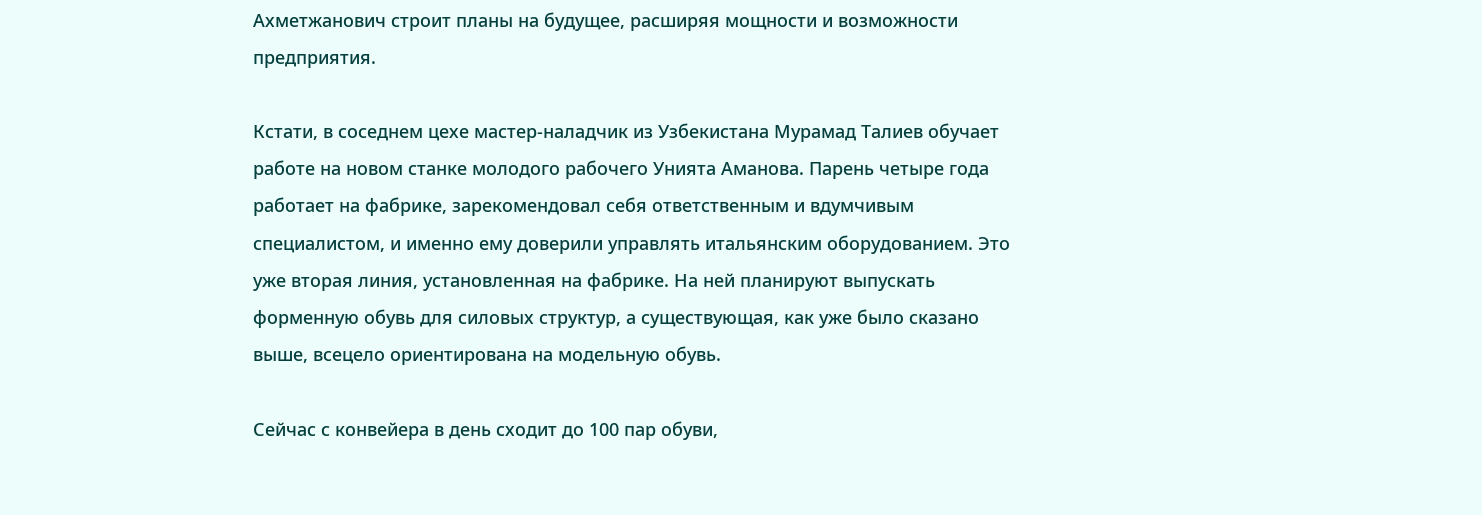Ахметжанович строит планы на будущее, расширяя мощности и возможности предприятия.

Кстати, в соседнем цехе мастер-наладчик из Узбекистана Мурамад Талиев обучает работе на новом станке молодого рабочего Унията Аманова. Парень четыре года работает на фабрике, зарекомендовал себя ответственным и вдумчивым специалистом, и именно ему доверили управлять итальянским оборудованием. Это уже вторая линия, установленная на фабрике. На ней планируют выпускать форменную обувь для силовых структур, а существующая, как уже было сказано выше, всецело ориентирована на модельную обувь.

Сейчас с конвейера в день сходит до 100 пар обуви,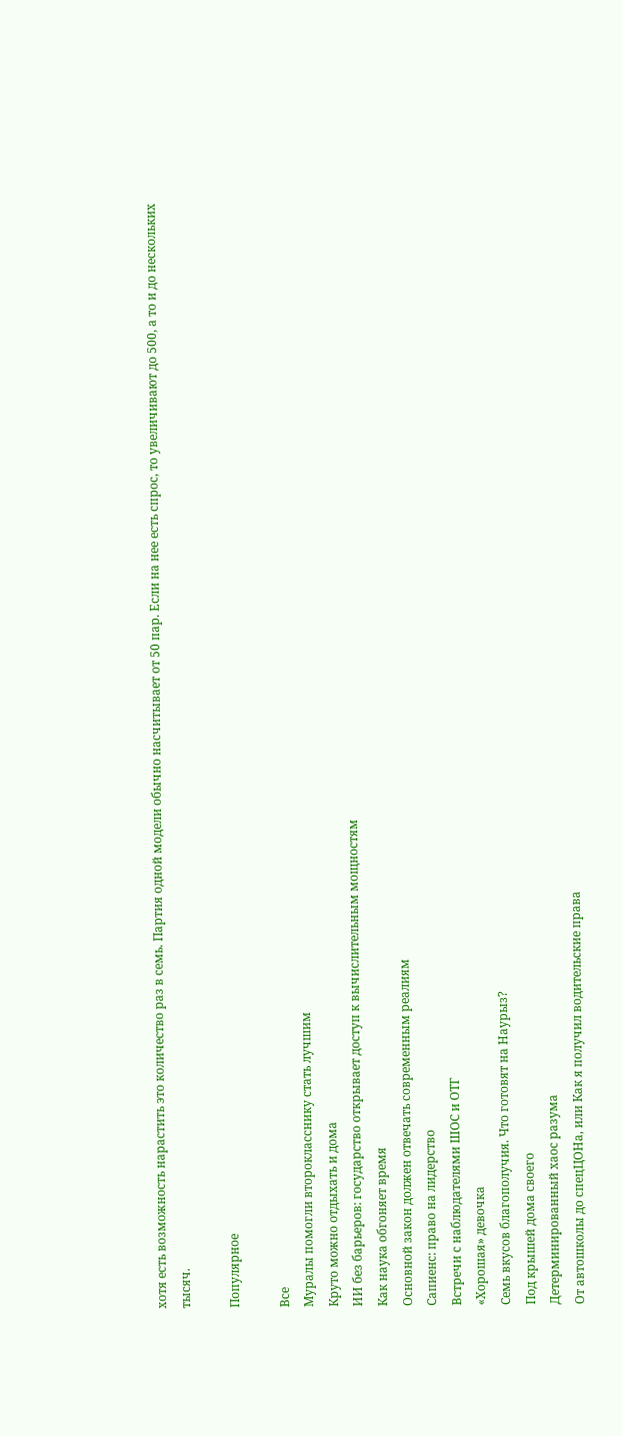хотя есть возможность нарастить это количество раз в семь. Партия одной модели обычно насчитывает от 50 пар. Если на нее есть спрос, то увеличивают до 500, а то и до нескольких тысяч.

Популярное

Все
Муралы помогли второкласснику стать лучшим
Круто можно отдыхать и дома
ИИ без барьеров: государство открывает доступ к вычислительным мощностям
Как наука обгоняет время
Основной закон должен отвечать современным реалиям
Сапиенс: право на лидерство
Встречи с наблюдателями ШОС и ОТГ
«Хорошая» девочка
Семь вкусов благополучия. Что готовят на Наурыз?
Под крышей дома своего
Детерминированный хаос разума
От автошколы до спецЦОНа, или Как я получил водительские права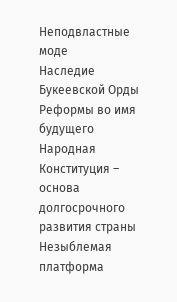Неподвластные моде
Наследие Букеевской Орды
Реформы во имя будущего
Народная Конституция – основа долгосрочного развития страны
Незыблемая платформа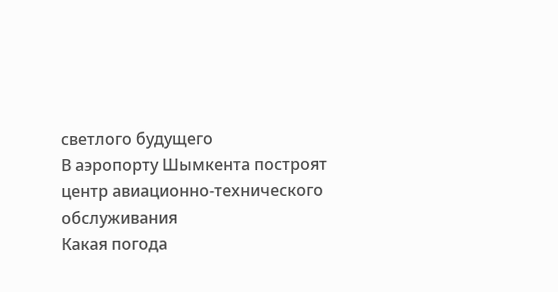светлого будущего
В аэропорту Шымкента построят центр авиационно-технического обслуживания
Какая погода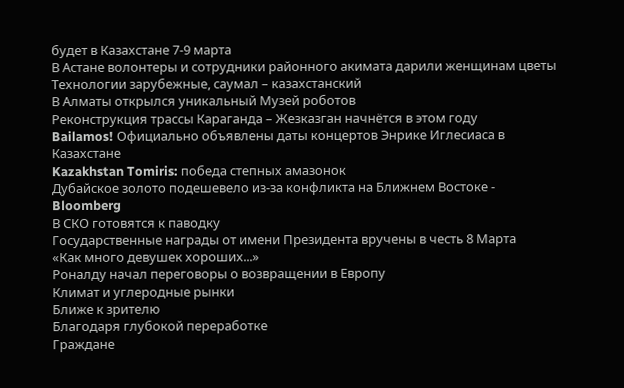будет в Казахстане 7-9 марта
В Астане волонтеры и сотрудники районного акимата дарили женщинам цветы
Технологии зарубежные, саумал – казахстанский
В Алматы открылся уникальный Музей роботов
Реконструкция трассы Караганда – Жезказган начнётся в этом году
Bailamos! Официально объявлены даты концертов Энрике Иглесиаса в Казахстане
Kazakhstan Tomiris: победа степных амазонок
Дубайское золото подешевело из-за конфликта на Ближнем Востоке - Bloomberg
В СКО готовятся к паводку
Государственные награды от имени Президента вручены в честь 8 Марта
«Как много девушек хороших...»
Роналду начал переговоры о возвращении в Европу
Климат и углеродные рынки
Ближе к зрителю
Благодаря глубокой переработке
Граждане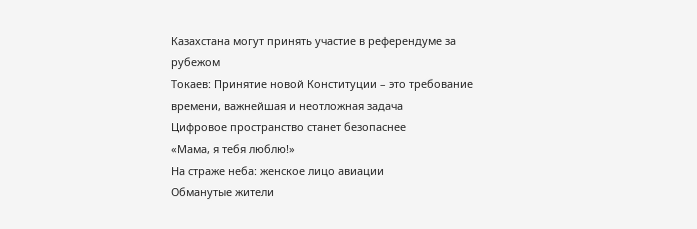Казахстана могут принять участие в референдуме за рубежом
Токаев: Принятие новой Конституции – это требование времени, важнейшая и неотложная задача
Цифровое пространство станет безопаснее
«Мама, я тебя люблю!»
На страже неба: женское лицо авиации
Обманутые жители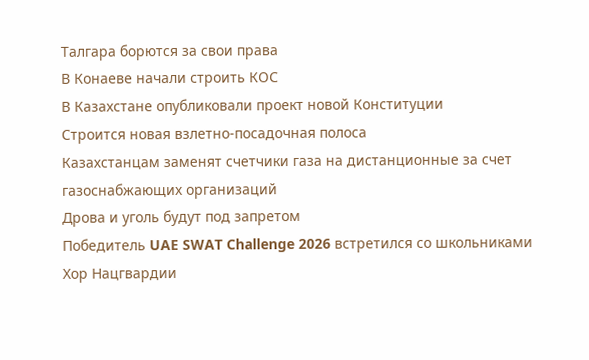Талгара борются за свои права
В Конаеве начали строить КОС
В Казахстане опубликовали проект новой Конституции
Строится новая взлетно-посадочная полоса
Казахстанцам заменят счетчики газа на дистанционные за счет газоснабжающих организаций
Дрова и уголь будут под запретом
Победитель UAE SWAT Challenge 2026 встретился со школьниками
Хор Нацгвардии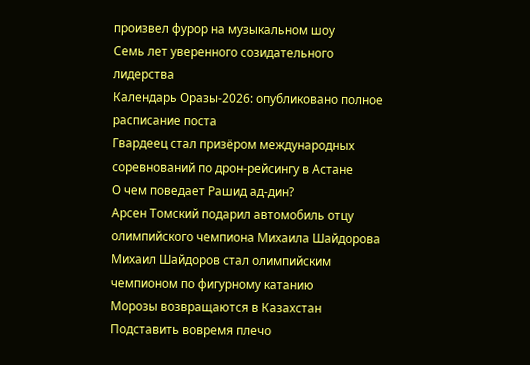произвел фурор на музыкальном шоу
Семь лет уверенного созидательного лидерства
Календарь Оразы-2026: опубликовано полное расписание поста
Гвардеец стал призёром международных соревнований по дрон-рейсингу в Астане
О чем поведает Рашид ад-дин?
Арсен Томский подарил автомобиль отцу олимпийского чемпиона Михаила Шайдорова
Михаил Шайдоров стал олимпийским чемпионом по фигурному катанию
Морозы возвращаются в Казахстан
Подставить вовремя плечо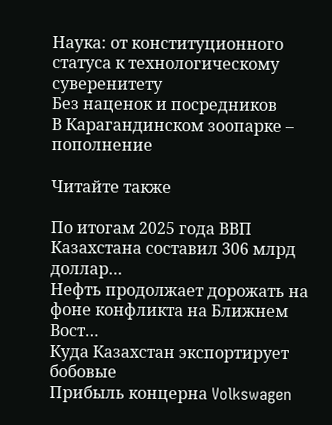Наука: от конституционного статуса к технологическому суверенитету
Без наценок и посредников
В Карагандинском зоопарке – пополнение

Читайте также

По итогам 2025 года ВВП Казахстана составил 306 млрд доллар…
Нефть продолжает дорожать на фоне конфликта на Ближнем Вост…
Куда Казахстан экспортирует бобовые
Прибыль концерна Volkswagen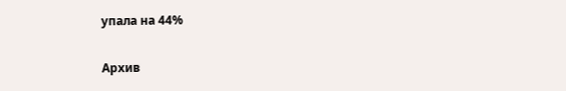упала на 44%

Архив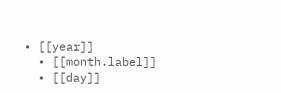• [[year]]
  • [[month.label]]
  • [[day]]